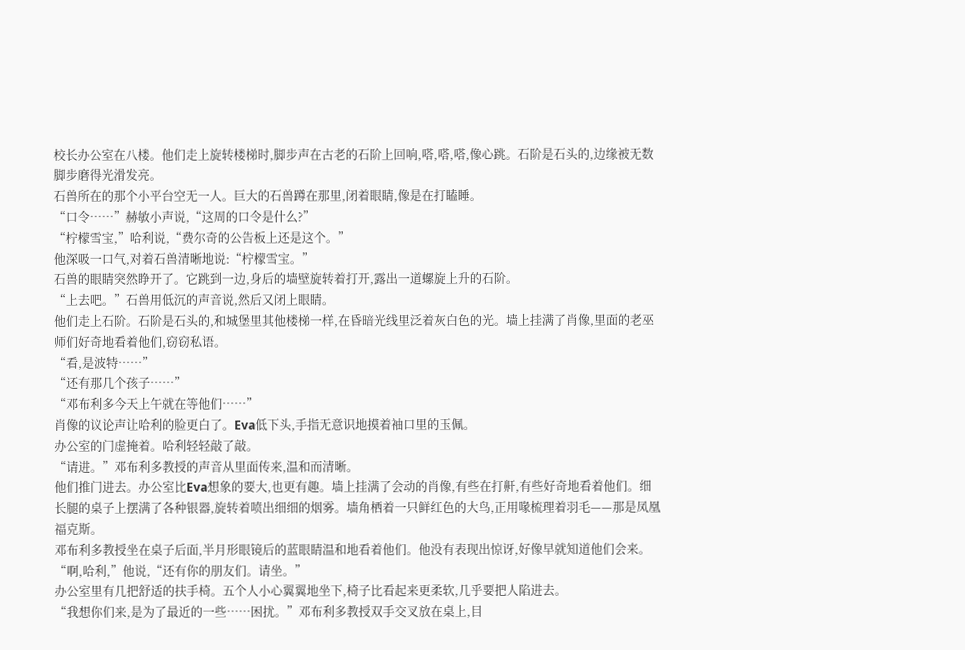校长办公室在八楼。他们走上旋转楼梯时,脚步声在古老的石阶上回响,嗒,嗒,嗒,像心跳。石阶是石头的,边缘被无数脚步磨得光滑发亮。
石兽所在的那个小平台空无一人。巨大的石兽蹲在那里,闭着眼睛,像是在打瞌睡。
“口令……”赫敏小声说,“这周的口令是什么?”
“柠檬雪宝,”哈利说,“费尔奇的公告板上还是这个。”
他深吸一口气,对着石兽清晰地说:“柠檬雪宝。”
石兽的眼睛突然睁开了。它跳到一边,身后的墙壁旋转着打开,露出一道螺旋上升的石阶。
“上去吧。”石兽用低沉的声音说,然后又闭上眼睛。
他们走上石阶。石阶是石头的,和城堡里其他楼梯一样,在昏暗光线里泛着灰白色的光。墙上挂满了肖像,里面的老巫师们好奇地看着他们,窃窃私语。
“看,是波特……”
“还有那几个孩子……”
“邓布利多今天上午就在等他们……”
肖像的议论声让哈利的脸更白了。Eva低下头,手指无意识地摸着袖口里的玉佩。
办公室的门虚掩着。哈利轻轻敲了敲。
“请进。”邓布利多教授的声音从里面传来,温和而清晰。
他们推门进去。办公室比Eva想象的要大,也更有趣。墙上挂满了会动的肖像,有些在打鼾,有些好奇地看着他们。细长腿的桌子上摆满了各种银器,旋转着喷出细细的烟雾。墙角栖着一只鲜红色的大鸟,正用喙梳理着羽毛——那是凤凰福克斯。
邓布利多教授坐在桌子后面,半月形眼镜后的蓝眼睛温和地看着他们。他没有表现出惊讶,好像早就知道他们会来。
“啊,哈利,”他说,“还有你的朋友们。请坐。”
办公室里有几把舒适的扶手椅。五个人小心翼翼地坐下,椅子比看起来更柔软,几乎要把人陷进去。
“我想你们来,是为了最近的一些……困扰。”邓布利多教授双手交叉放在桌上,目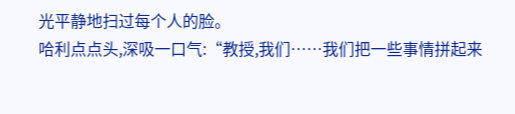光平静地扫过每个人的脸。
哈利点点头,深吸一口气:“教授,我们……我们把一些事情拼起来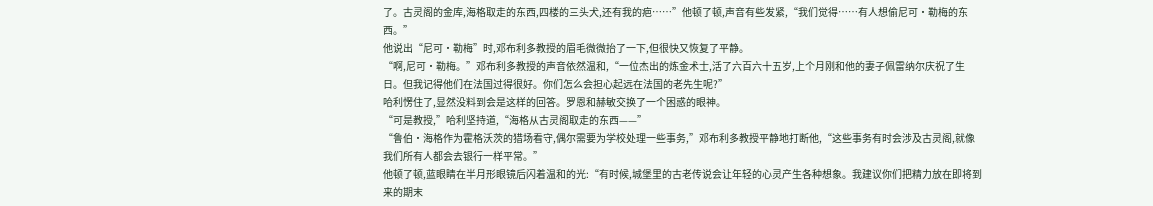了。古灵阁的金库,海格取走的东西,四楼的三头犬,还有我的疤……”他顿了顿,声音有些发紧,“我们觉得……有人想偷尼可·勒梅的东西。”
他说出“尼可·勒梅”时,邓布利多教授的眉毛微微抬了一下,但很快又恢复了平静。
“啊,尼可·勒梅。”邓布利多教授的声音依然温和,“一位杰出的炼金术士,活了六百六十五岁,上个月刚和他的妻子佩雷纳尔庆祝了生日。但我记得他们在法国过得很好。你们怎么会担心起远在法国的老先生呢?”
哈利愣住了,显然没料到会是这样的回答。罗恩和赫敏交换了一个困惑的眼神。
“可是教授,”哈利坚持道,“海格从古灵阁取走的东西——”
“鲁伯·海格作为霍格沃茨的猎场看守,偶尔需要为学校处理一些事务,”邓布利多教授平静地打断他,“这些事务有时会涉及古灵阁,就像我们所有人都会去银行一样平常。”
他顿了顿,蓝眼睛在半月形眼镜后闪着温和的光:“有时候,城堡里的古老传说会让年轻的心灵产生各种想象。我建议你们把精力放在即将到来的期末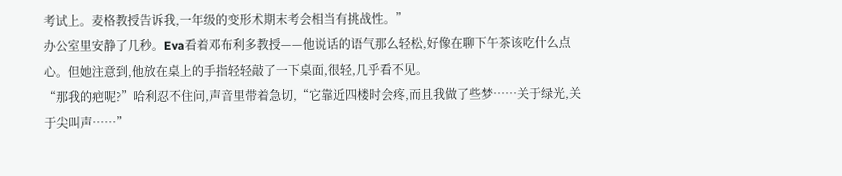考试上。麦格教授告诉我,一年级的变形术期末考会相当有挑战性。”
办公室里安静了几秒。Eva看着邓布利多教授——他说话的语气那么轻松,好像在聊下午茶该吃什么点心。但她注意到,他放在桌上的手指轻轻敲了一下桌面,很轻,几乎看不见。
“那我的疤呢?”哈利忍不住问,声音里带着急切,“它靠近四楼时会疼,而且我做了些梦……关于绿光,关于尖叫声……”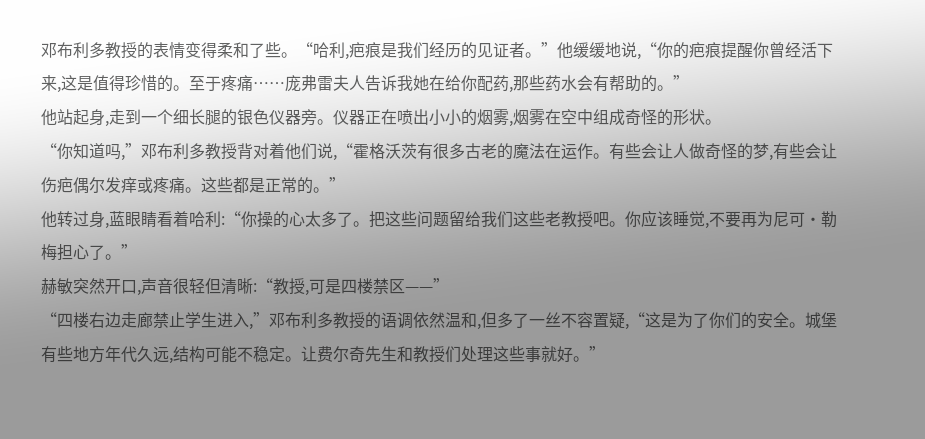邓布利多教授的表情变得柔和了些。“哈利,疤痕是我们经历的见证者。”他缓缓地说,“你的疤痕提醒你曾经活下来,这是值得珍惜的。至于疼痛……庞弗雷夫人告诉我她在给你配药,那些药水会有帮助的。”
他站起身,走到一个细长腿的银色仪器旁。仪器正在喷出小小的烟雾,烟雾在空中组成奇怪的形状。
“你知道吗,”邓布利多教授背对着他们说,“霍格沃茨有很多古老的魔法在运作。有些会让人做奇怪的梦,有些会让伤疤偶尔发痒或疼痛。这些都是正常的。”
他转过身,蓝眼睛看着哈利:“你操的心太多了。把这些问题留给我们这些老教授吧。你应该睡觉,不要再为尼可·勒梅担心了。”
赫敏突然开口,声音很轻但清晰:“教授,可是四楼禁区——”
“四楼右边走廊禁止学生进入,”邓布利多教授的语调依然温和,但多了一丝不容置疑,“这是为了你们的安全。城堡有些地方年代久远,结构可能不稳定。让费尔奇先生和教授们处理这些事就好。”